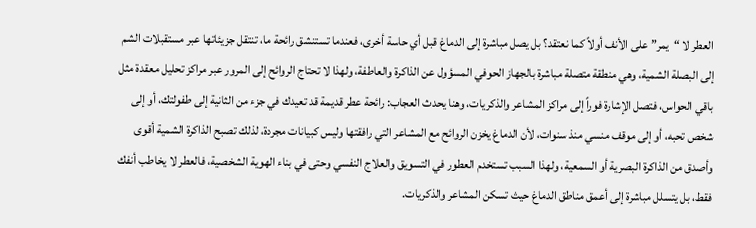العطر لا “يمر” على الأنف أولاً كما نعتقد؟ بل يصل مباشرة إلى الدماغ قبل أي حاسة أخرى، فعندما تستنشق رائحة ما، تنتقل جزيئاتها عبر مستقبلات الشم إلى البصلة الشمية، وهي منطقة متصلة مباشرة بالجهاز الحوفي المسؤول عن الذاكرة والعاطفة، ولهذا لا تحتاج الروائح إلى المرور عبر مراكز تحليل معقدة مثل باقي الحواس، فتصل الإشارة فوراً إلى مراكز المشاعر والذكريات، وهنا يحدث العجاب: رائحة عطر قديمة قد تعيدك في جزء من الثانية إلى طفولتك، أو إلى شخص تحبه، أو إلى موقف منسي منذ سنوات، لأن الدماغ يخزن الروائح مع المشاعر التي رافقتها وليس كبيانات مجردة، لذلك تصبح الذاكرة الشمية أقوى وأصدق من الذاكرة البصرية أو السمعية، ولهذا السبب تستخدم العطور في التسويق والعلاج النفسي وحتى في بناء الهوية الشخصية، فالعطر لا يخاطب أنفك فقط، بل يتسلل مباشرة إلى أعمق مناطق الدماغ حيث تسكن المشاعر والذكريات.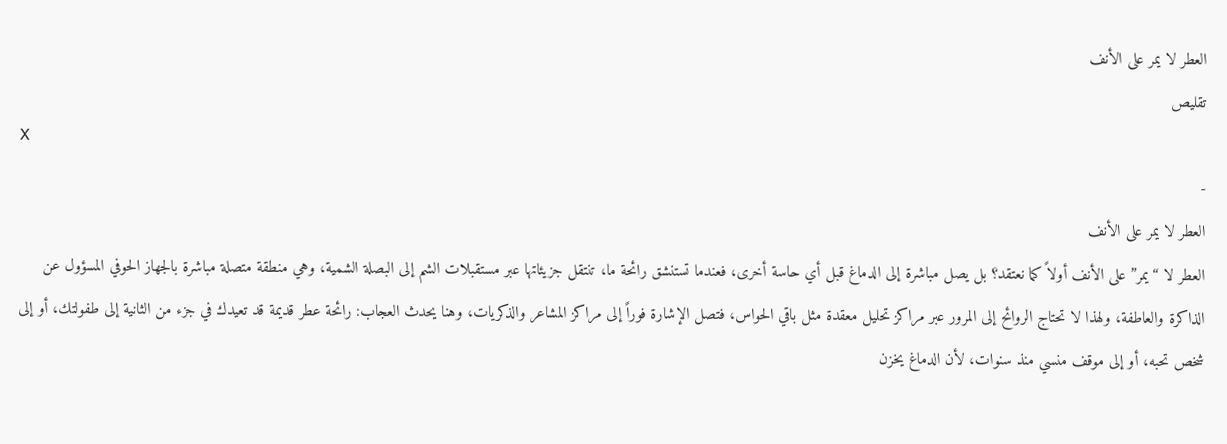العطر لا يمر على الأنف
تقليص
X
-
العطر لا يمر على الأنف
العطر لا “يمر” على الأنف أولاً كما نعتقد؟ بل يصل مباشرة إلى الدماغ قبل أي حاسة أخرى، فعندما تستنشق رائحة ما، تنتقل جزيئاتها عبر مستقبلات الشم إلى البصلة الشمية، وهي منطقة متصلة مباشرة بالجهاز الحوفي المسؤول عن الذاكرة والعاطفة، ولهذا لا تحتاج الروائح إلى المرور عبر مراكز تحليل معقدة مثل باقي الحواس، فتصل الإشارة فوراً إلى مراكز المشاعر والذكريات، وهنا يحدث العجاب: رائحة عطر قديمة قد تعيدك في جزء من الثانية إلى طفولتك، أو إلى شخص تحبه، أو إلى موقف منسي منذ سنوات، لأن الدماغ يخزن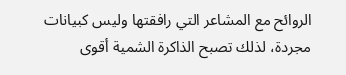الروائح مع المشاعر التي رافقتها وليس كبيانات مجردة، لذلك تصبح الذاكرة الشمية أقوى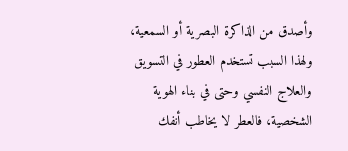وأصدق من الذاكرة البصرية أو السمعية، ولهذا السبب تستخدم العطور في التسويق والعلاج النفسي وحتى في بناء الهوية الشخصية، فالعطر لا يخاطب أنفك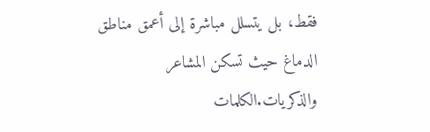فقط، بل يتسلل مباشرة إلى أعمق مناطق الدماغ حيث تسكن المشاعر والذكريات.الكلمات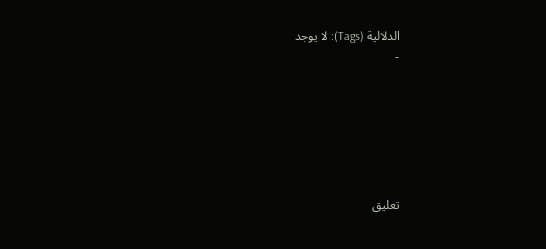الدلالية (Tags): لا يوجد
-






تعليق